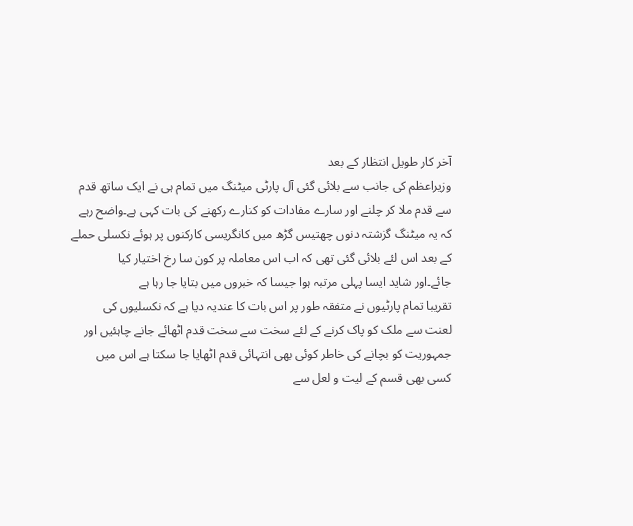آخر کار طویل انتظار کے بعد
وزیراعظم کی جانب سے بلائی گئی آل پارٹی میٹنگ میں تمام ہی نے ایک ساتھ قدم
سے قدم ملا کر چلنے اور سارے مفادات کو کنارے رکھنے کی بات کہی ہے۔واضح رہے
کہ یہ میٹنگ گزشتہ دنوں چھتیس گڑھ میں کانگریسی کارکنوں پر ہوئے نکسلی حملے
کے بعد اس لئے بلائی گئی تھی کہ اب اس معاملہ پر کون سا رخ اختیار کیا
جائے۔اور شاید ایسا پہلی مرتبہ ہوا جیسا کہ خبروں میں بتایا جا رہا ہے
تقریبا تمام پارٹیوں نے متفقہ طور پر اس بات کا عندیہ دیا ہے کہ نکسلیوں کی
لعنت سے ملک کو پاک کرنے کے لئے سخت سے سخت قدم اٹھائے جانے چاہئیں اور
جمہوریت کو بچانے کی خاطر کوئی بھی انتہائی قدم اٹھایا جا سکتا ہے اس میں
کسی بھی قسم کے لیت و لعل سے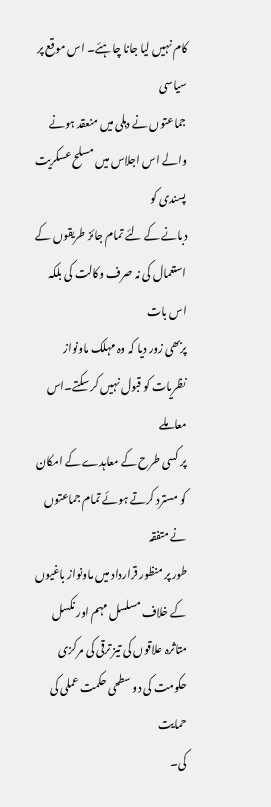کام نہیں لیا جانا چاہئے۔ اس موقع پر سیاسی
جماعتوں نے دہلی میں منعقد ہونے والے اس اجلاس میں مسلح عسکریت پسندی کو
دبانے کے لئے تمام جائز طریقوں کے استعمال کی نہ صرف وکالت کی بلکہ اس بات
پربھی زور دیا کہ وہ مہلک ماونواز نظریات کو قبول نہیں کر سکتے۔اس معاملے
پر کسی طرح کے معاہدے کے امکان کو مسترد کرتے ہوئے تمام جماعتوں نے متفقہ
طور پر منظور قرارداد میں ماونواز باغیوں کے خلاف مسلسل مہم اور نکسل
متاثرہ علاقوں کی تیز ترقی کی مرکزی حکومت کی دو سطحی حکمت عملی کی حمایت
کی۔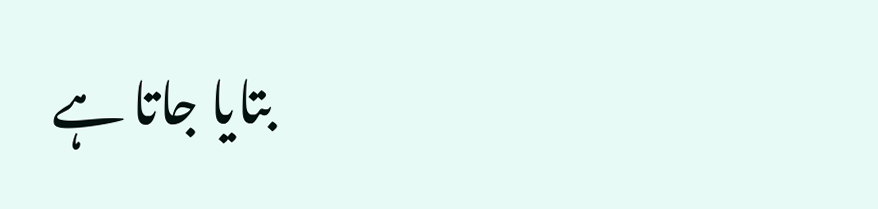بتایا جاتا ہے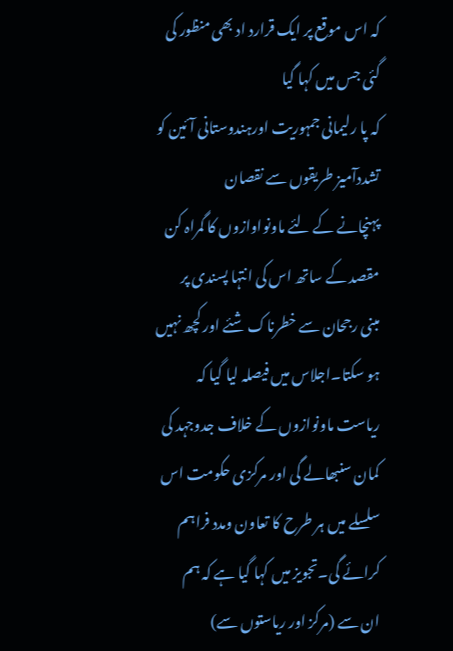کہ اس موقع پر ایک قرارد اد بھی منظور کی گئی جس میں کہا گیا
کہ پا رلیمانی جمہوریت اورہندوستانی آئین کو تشددآمیز طریقوں سے نقصان
پہنچانے کے لئے ماونواوازوں کا گمراہ کن مقصد کے ساتھ اس کی انتہا پسندی پر
مبنی رجحان سے خطرناک شئے اور کچھ نہیں ہو سکتا۔اجلاس میں فیصلہ لیا گیا کہ
ریاست ماونوازوں کے خلاف جدوجہد کی کمان سنبھالے گی اور مرکزی حکومت اس
سلسلے میں ہر طرح کا تعاون ومدد فراہم کرائے گی۔تجویز میں کہا گیا ہے کہ ہم
ان سے (مرکز اور ریاستوں سے)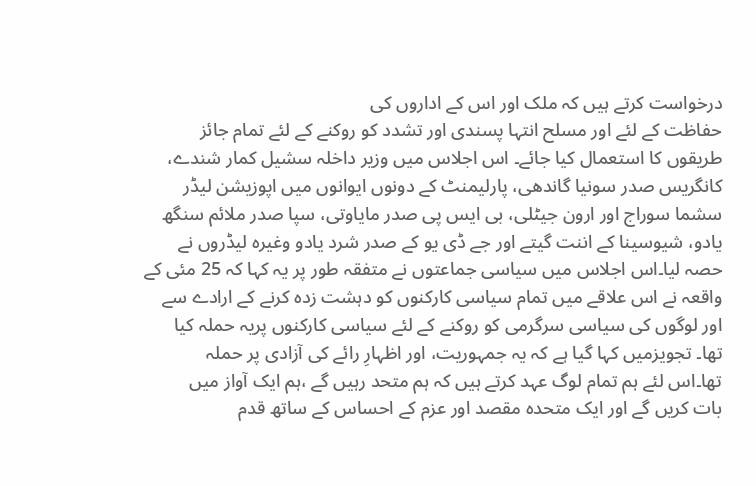درخواست کرتے ہیں کہ ملک اور اس کے اداروں کی
حفاظت کے لئے اور مسلح انتہا پسندی اور تشدد کو روکنے کے لئے تمام جائز
طریقوں کا استعمال کیا جائے۔ اس اجلاس میں وزیر داخلہ سشیل کمار شندے،
کانگریس صدر سونیا گاندھی، پارلیمنٹ کے دونوں ایوانوں میں اپوزیشن لیڈر
سشما سوراج اور ارون جیٹلی، بی ایس پی صدر مایاوتی، سپا صدر ملائم سنگھ
یادو، شیوسینا کے اننت گیتے اور جے ڈی یو کے صدر شرد یادو وغیرہ لیڈروں نے
حصہ لیا۔اس اجلاس میں سیاسی جماعتوں نے متفقہ طور پر یہ کہا کہ 25 مئی کے
واقعہ نے اس علاقے میں تمام سیاسی کارکنوں کو دہشت زدہ کرنے کے ارادے سے
اور لوگوں کی سیاسی سرگرمی کو روکنے کے لئے سیاسی کارکنوں پریہ حملہ کیا
تھا۔ تجویزمیں کہا گیا ہے کہ یہ جمہوریت، اور اظہارِ رائے کی آزادی پر حملہ
تھا۔اس لئے ہم تمام لوگ عہد کرتے ہیں کہ ہم متحد رہیں گے ،ہم ایک آواز میں
بات کریں گے اور ایک متحدہ مقصد اور عزم کے احساس کے ساتھ قدم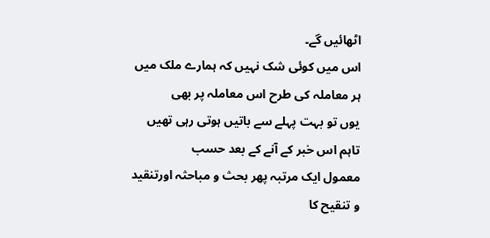اٹھائیں گے۔
اس میں کوئی شک نہیں کہ ہمارے ملک میں ہر معاملہ کی طرح اس معاملہ پر بھی
یوں تو بہت پہلے سے باتیں ہوتی رہی تھیں تاہم اس خبر کے آنے کے بعد حسب
معمول ایک مرتبہ پھر بحث و مباحثہ اورتنقید و تنقیح کا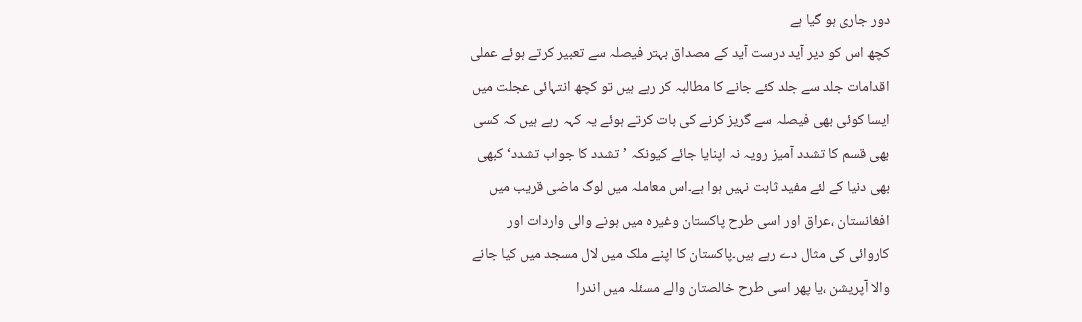دور جاری ہو گیا ہے
کچھ اس کو دیر آید درست آید کے مصداق بہتر فیصلہ سے تعبیر کرتے ہوئے عملی
اقدامات جلد سے جلد کئے جانے کا مطالبہ کر رہے ہیں تو کچھ انتہائی عجلت میں
ایسا کوئی بھی فیصلہ سے گریز کرنے کی بات کرتے ہوئے یہ کہہ رہے ہیں کہ کسی
بھی قسم کا تشدد آمیز رویہ نہ اپنایا جائے کیونکہ ’تشدد کا جواب تشدد‘ کبھی
بھی دنیا کے لئے مفید ثابت نہیں ہوا ہے۔اس معاملہ میں لوگ ماضی قریب میں
افغانستان ،عراق اور اسی طرح پاکستان وغیرہ میں ہونے والی واردات اور
کاروائی کی مثال دے رہے ہیں۔پاکستان کا اپنے ملک میں لال مسجد میں کیا جانے
والا آپریشن ،یا پھر اسی طرح خالصتان والے مسئلہ میں اندرا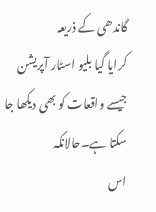گاندھی کے ذریعہ
کرایا گیا بلیو اسٹار آپریشن جیسے واقعات کو بھی دیکھا جا سکتا ہے۔حالانکہ
اس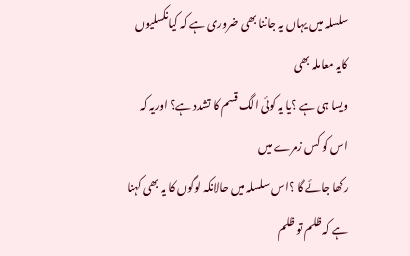سلسلہ میں یہاں یہ جاننا بھی ضروری ہے کہ کیانکسلیوں کایہ معاملہ بھی
ویسا ہی ہے ؟یا یہ کوئی الگ قسم کا تشدد ہے؟ اوریہ کہ اس کو کس زمرے میں
رکھا جائے گا ؟اس سلسلہ میں حالانکہ لوگوں کا یہ بھی کہنا ہے کہ ظلم تو ظلم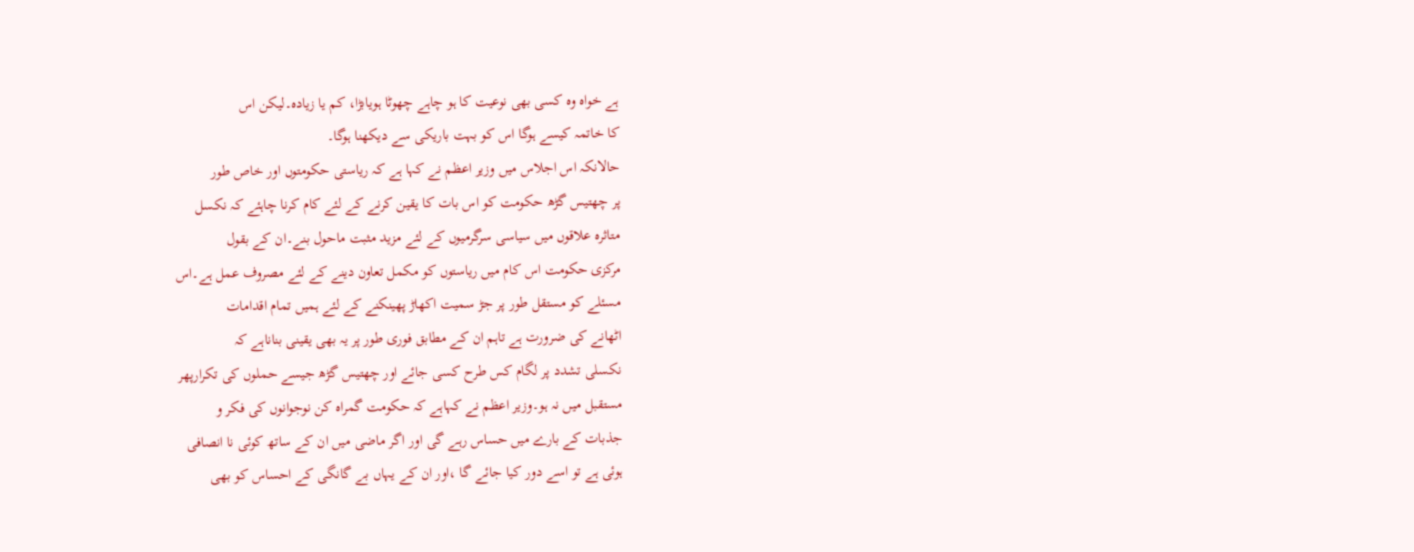ہے خواہ وہ کسی بھی نوعیت کا ہو چاہے چھوٹا ہویابڑا، کم یا زیادہ۔لیکن اس
کا خاتمہ کیسے ہوگا اس کو بہت باریکی سے دیکھنا ہوگا۔
حالانکہ اس اجلاس میں وزیر اعظم نے کہا ہے کہ ریاستی حکومتوں اور خاص طور
پر چھتیس گڑھ حکومت کو اس بات کا یقین کرنے کے لئے کام کرنا چاہئے کہ نکسل
متاثرہ علاقوں میں سیاسی سرگرمیوں کے لئے مزید مثبت ماحول بنے۔ان کے بقول
مرکزی حکومت اس کام میں ریاستوں کو مکمل تعاون دینے کے لئے مصروف عمل ہے۔اس
مسئلے کو مستقل طور پر جڑ سمیت اکھاڑ پھینکنے کے لئے ہمیں تمام اقدامات
اٹھانے کی ضرورت ہے تاہم ان کے مطابق فوری طور پر یہ بھی یقینی بناناہے کہ
نکسلی تشدد پر لگام کس طرح کسی جائے اور چھتیس گڑھ جیسے حملوں کی تکرارپھر
مستقبل میں نہ ہو۔وزیر اعظم نے کہاہے کہ حکومت گمراہ کن نوجوانوں کی فکر و
جذبات کے بارے میں حساس رہے گی اور اگر ماضی میں ان کے ساتھ کوئی نا انصافی
ہوئی ہے تو اسے دور کیا جائے گا ،اور ان کے یہاں بے گانگی کے احساس کو بھی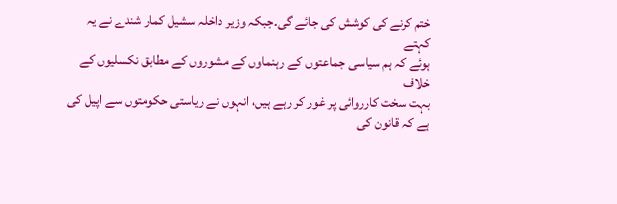ختم کرنے کی کوشش کی جائے گی۔جبکہ وزیر داخلہ سشیل کمار شندے نے یہ کہتے
ہوئے کہ ہم سیاسی جماعتوں کے رہنماوں کے مشوروں کے مطابق نکسلیوں کے خلاف
بہت سخت کارروائی پر غور کر رہے ہیں، انہوں نے ریاستی حکومتوں سے اپیل کی
ہے کہ قانون کی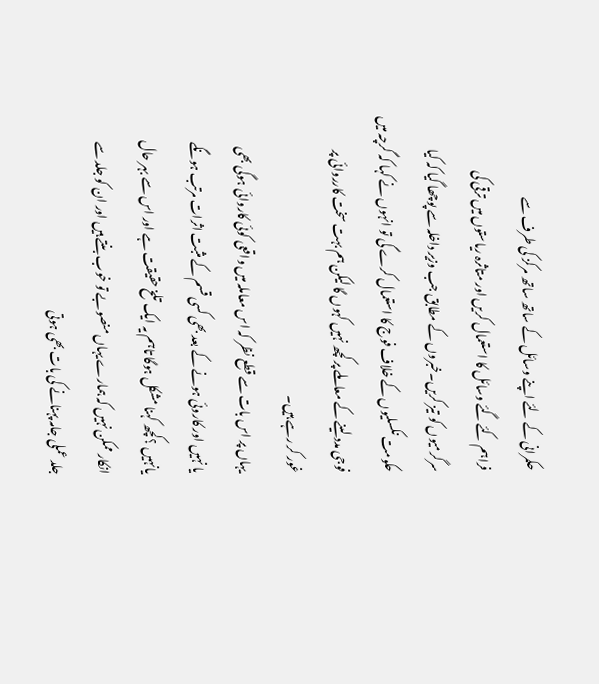حکمرانی کے لئے اپنے وسائل کے ساتھ ساتھ مرکز کی طرف سے
فراہم کئے گئے وسائل کا استعمال کریں اور متاثرہ ریاستوں میں ترقی کی
سرگرمیوں کو تیز کریں۔خبروں کے مطابق جب وزیر داخلہ سے پوچھا گیا کہ کیا
حکومت نکسلیوں کے خلاف فوج کا استعمال کرے گی تو انہوں نے کہا کہ گرچہ میں
فوجی مدد لینے کے معاملے پر کچھ نہیں کہوں گا لیکن ہم بہت سخت کارروائی پر
غور کر رہے ہیں۔
یہاں پر اس بات سے قطع نظر کہ اس معاملہ میں واقعی کوئی کاروائی ہوگی بھی
یا نہیں اور کاروئی ہونے کے بعد بھی کسی قسم کے مثبت اثرات مرتب ہونگے
یانہیں ؟کچھ کہنا مشکل ہوگا تاہم یہ ایک تلخ حقیقت ہے اور اس سے بہر حال
انکار ممکن نہیں کہ ہمارے یہاں منصوبے تو خوب بنتے ہیں اور ان کو جلد سے
جلد عملی جامہ پہنانے کی بات بھی ہوتی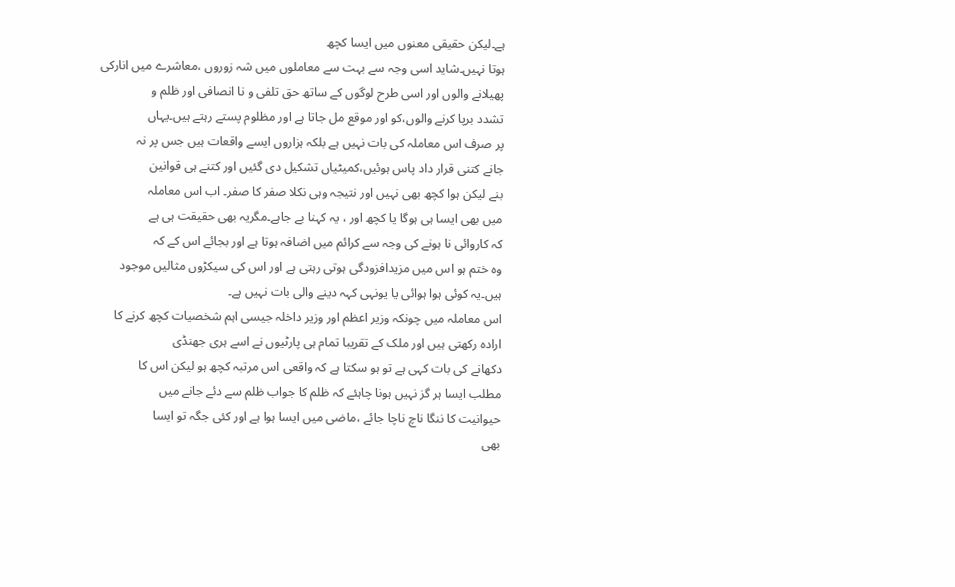ہے۔لیکن حقیقی معنوں میں ایسا کچھ
ہوتا نہیں۔شاید اسی وجہ سے بہت سے معاملوں میں شہ زوروں ،معاشرے میں انارکی
پھیلانے والوں اور اسی طرح لوگوں کے ساتھ حق تلفی و نا انصافی اور ظلم و
تشدد برپا کرنے والوں،کو اور موقع مل جاتا ہے اور مظلوم پستے رہتے ہیں۔یہاں
پر صرف اس معاملہ کی بات نہیں ہے بلکہ ہزاروں ایسے واقعات ہیں جس پر نہ
جانے کتنی قرار داد پاس ہوئیں،کمیٹیاں تشکیل دی گئیں اور کتنے ہی قوانین
بنے لیکن ہوا کچھ بھی نہیں اور نتیجہ وہی نکلا صفر کا صفر۔ اب اس معاملہ
میں بھی ایسا ہی ہوگا یا کچھ اور ، یہ کہنا بے جاہے۔مگریہ بھی حقیقت ہی ہے
کہ کاروائی نا ہونے کی وجہ سے کرائم میں اضافہ ہوتا ہے اور بجائے اس کے کہ
وہ ختم ہو اس میں مزیدافزودگی ہوتی رہتی ہے اور اس کی سیکڑوں مثالیں موجود
ہیں۔یہ کوئی ہوا ہوائی یا یونہی کہہ دینے والی بات نہیں ہے۔
اس معاملہ میں چونکہ وزیر اعظم اور وزیر داخلہ جیسی اہم شخصیات کچھ کرنے کا
ارادہ رکھتی ہیں اور ملک کے تقریبا تمام ہی پارٹیوں نے اسے ہری جھنڈی
دکھانے کی بات کہی ہے تو ہو سکتا ہے کہ واقعی اس مرتبہ کچھ ہو لیکن اس کا
مطلب ایسا ہر گز نہیں ہونا چاہئے کہ ظلم کا جواب ظلم سے دئے جانے میں
حیوانیت کا ننگا ناچ ناچا جائے ،ماضی میں ایسا ہوا ہے اور کئی جگہ تو ایسا
بھی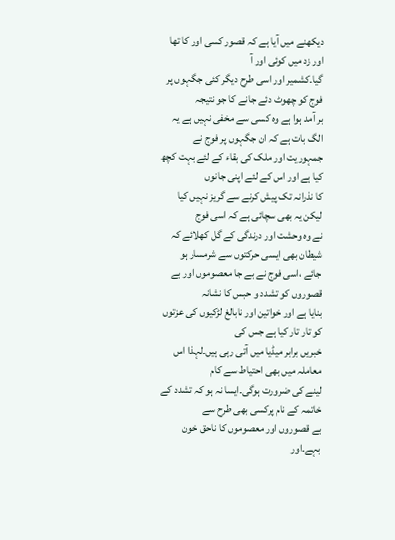دیکھنے میں آیا ہے کہ قصور کسی اور کا تھا اور زد میں کوئی اور آ
گیا۔کشمیر اور اسی طرح دیگر کئی جگہوں پر فوج کو چھوٹ دئے جانے کا جو نتیجہ
بر آمد ہوا ہے وہ کسی سے مخفی نہیں ہے یہ الگ بات ہے کہ ان جگہوں پر فوج نے
جمہوریت اور ملک کی بقاء کے لئے بہت کچھ کیا ہے اور اس کے لئے اپنی جانوں
کا نذرانہ تک پیش کرنے سے گریز نہیں کیا لیکن یہ بھی سچائی ہے کہ اسی فوج
نے وہ وحشت اور درندگی کے گل کھلائے کہ شیطان بھی ایسی حرکتوں سے شرمسار ہو
جائے ،اسی فوج نے بے جا معصوموں اور بے قصوروں کو تشدد و حبس کا نشانہ
بنایا ہے اور خواتین اور نابالغ لڑکیوں کی عزتوں کو تار تار کیا ہے جس کی
خبریں برابر میڈیا میں آتی رہی ہیں۔لہذا اس معاملہ میں بھی احتیاط سے کام
لینے کی ضرورت ہوگی۔ایسا نہ ہو کہ تشدد کے خاتمہ کے نام پرکسی بھی طرح سے
بے قصوروں اور معصوموں کا ناحق خون بہے۔اور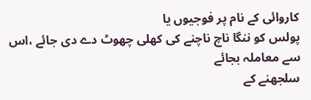کاروائی کے نام پر فوجیوں یا
پولس کو ننگا ناچ ناچنے کی کھلی چھوٹ دے دی جائے ،اس سے معاملہ بجائے
سلجھنے کے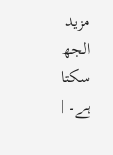مزید الجھ سکتا ہے۔ |